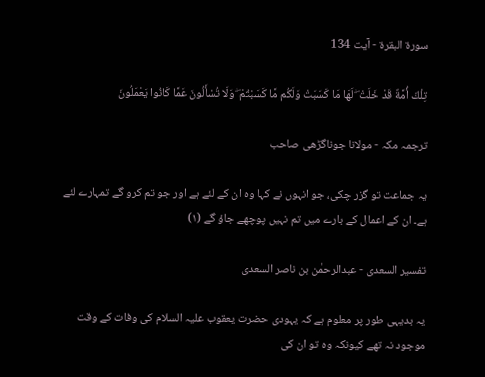سورة البقرة - آیت 134

تِلْكَ أُمَّةٌ قَدْ خَلَتْ ۖ لَهَا مَا كَسَبَتْ وَلَكُم مَّا كَسَبْتُمْ ۖ وَلَا تُسْأَلُونَ عَمَّا كَانُوا يَعْمَلُونَ

ترجمہ مکہ - مولانا جوناگڑھی صاحب

یہ جماعت تو گزر چکی، جو انہوں نے کہا وہ ان کے لئے ہے اور جو تم کرو گے تمہارے لئے ہے۔ ان کے اعمال کے بارے میں تم نہیں پوچھے جاؤ گے (١)

تفسیر السعدی - عبدالرحمٰن بن ناصر السعدی

یہ بدیہی طور پر معلوم ہے کہ یہودی حضرت یعقوب علیہ السلام کی وفات کے وقت موجود نہ تھے کیونکہ وہ تو ان کی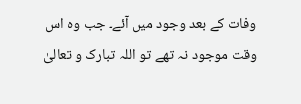وفات کے بعد وجود میں آئے۔ جب وہ اس وقت موجود نہ تھے تو اللہ تبارک و تعالیٰ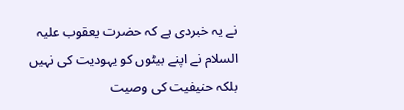نے یہ خبردی ہے کہ حضرت یعقوب علیہ السلام نے اپنے بیٹوں کو یہودیت کی نہیں بلکہ حنیفیت کی وصیت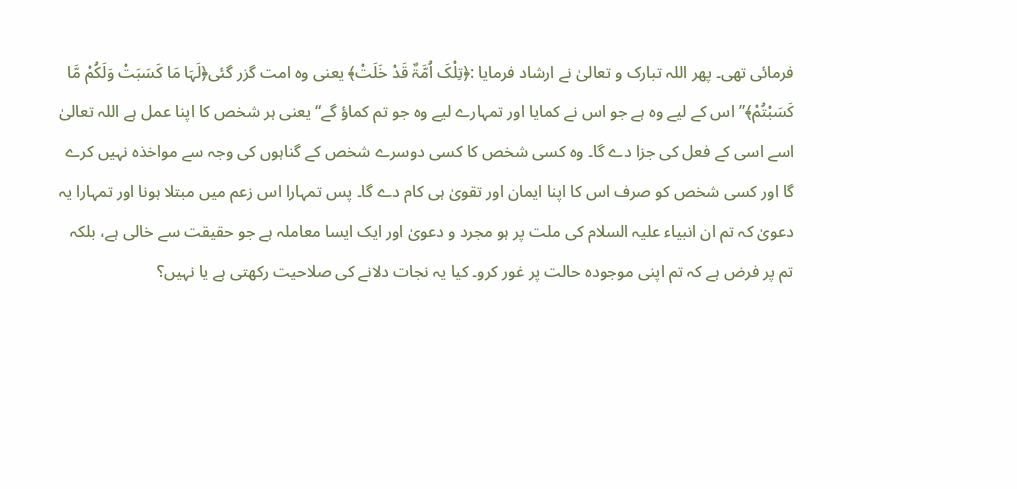فرمائی تھی۔ پھر اللہ تبارک و تعالیٰ نے ارشاد فرمایا :﴿تِلْکَ اُمَّۃٌ قَدْ خَلَتْ﴾ یعنی وہ امت گزر گئی﴿لَہَا مَا کَسَبَتْ وَلَکُمْ مَّا کَسَبْتُمْ﴾” اس کے لیے وہ ہے جو اس نے کمایا اور تمہارے لیے وہ جو تم کماؤ گے“ یعنی ہر شخص کا اپنا عمل ہے اللہ تعالیٰ اسے اسی کے فعل کی جزا دے گا۔ وہ کسی شخص کا کسی دوسرے شخص کے گناہوں کی وجہ سے مواخذہ نہیں کرے گا اور کسی شخص کو صرف اس کا اپنا ایمان اور تقویٰ ہی کام دے گا۔ پس تمہارا اس زعم میں مبتلا ہونا اور تمہارا یہ دعویٰ کہ تم ان انبیاء علیہ السلام کی ملت پر ہو مجرد و دعویٰ اور ایک ایسا معاملہ ہے جو حقیقت سے خالی ہے، بلکہ تم پر فرض ہے کہ تم اپنی موجودہ حالت پر غور کرو۔ کیا یہ نجات دلانے کی صلاحیت رکھتی ہے یا نہیں؟